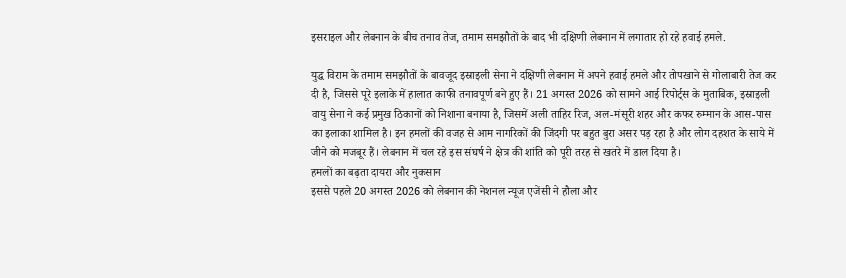इसराइल और लेबनान के बीच तनाव तेज, तमाम समझौतों के बाद भी दक्षिणी लेबनान में लगातार हो रहे हवाई हमले.

युद्ध विराम के तमाम समझौतों के बावजूद इस्राइली सेना ने दक्षिणी लेबनान में अपने हवाई हमले और तोपखाने से गोलाबारी तेज कर दी है, जिससे पूरे इलाके में हालात काफी तनावपूर्ण बने हुए हैं। 21 अगस्त 2026 को सामने आई रिपोर्ट्स के मुताबिक, इस्राइली वायु सेना ने कई प्रमुख ठिकानों को निशाना बनाया है, जिसमें अली ताहिर रिज, अल-मंसूरी शहर और कफर रुम्मान के आस-पास का इलाका शामिल है। इन हमलों की वजह से आम नागरिकों की जिंदगी पर बहुत बुरा असर पड़ रहा है और लोग दहशत के साये में जीने को मजबूर हैं। लेबनान में चल रहे इस संघर्ष ने क्षेत्र की शांति को पूरी तरह से खतरे में डाल दिया है।
हमलों का बढ़ता दायरा और नुकसान
इससे पहले 20 अगस्त 2026 को लेबनान की नेशनल न्यूज एजेंसी ने हौला और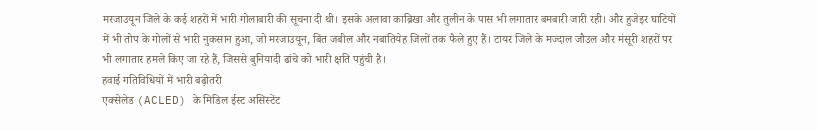मरजाउयून जिले के कई शहरों में भारी गोलाबारी की सूचना दी थी। इसके अलावा काब्रिखा और तुलीन के पास भी लगातार बमबारी जारी रही। और हुजेइर घाटियों में भी तोप के गोलों से भारी नुकसान हुआ, जो मरजाउयून, बिंत जबील और नबातियेह जिलों तक फैले हुए हैं। टायर जिले के मज्दाल जौउल और मंसूरी शहरों पर भी लगातार हमले किए जा रहे हैं, जिससे बुनियादी ढांचे को भारी क्षति पहुंची है।
हवाई गतिविधियों में भारी बढ़ोतरी
एक्सेलेड (ACLED) के मिडिल ईस्ट असिस्टेंट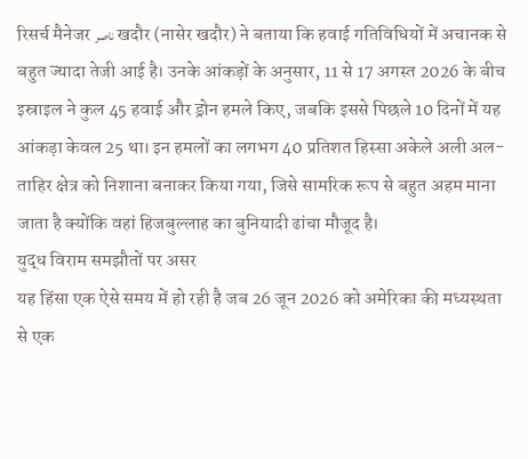रिसर्च मैनेजर ناصر खदौर (नासेर खदौर) ने बताया कि हवाई गतिविधियों में अचानक से बहुत ज्यादा तेजी आई है। उनके आंकड़ों के अनुसार, 11 से 17 अगस्त 2026 के बीच इस्राइल ने कुल 45 हवाई और ड्रोन हमले किए, जबकि इससे पिछले 10 दिनों में यह आंकड़ा केवल 25 था। इन हमलों का लगभग 40 प्रतिशत हिस्सा अकेले अली अल-ताहिर क्षेत्र को निशाना बनाकर किया गया, जिसे सामरिक रूप से बहुत अहम माना जाता है क्योंकि वहां हिजबुल्लाह का बुनियादी ढांचा मौजूद है।
युद्ध विराम समझौतों पर असर
यह हिंसा एक ऐसे समय में हो रही है जब 26 जून 2026 को अमेरिका की मध्यस्थता से एक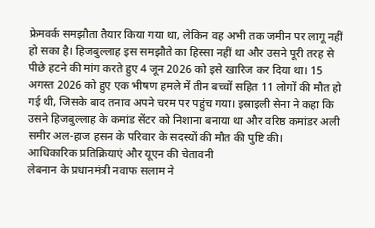फ्रेमवर्क समझौता तैयार किया गया था, लेकिन वह अभी तक जमीन पर लागू नहीं हो सका है। हिजबुल्लाह इस समझौते का हिस्सा नहीं था और उसने पूरी तरह से पीछे हटने की मांग करते हुए 4 जून 2026 को इसे खारिज कर दिया था। 15 अगस्त 2026 को हुए एक भीषण हमले में तीन बच्चों सहित 11 लोगों की मौत हो गई थी, जिसके बाद तनाव अपने चरम पर पहुंच गया। इस्राइली सेना ने कहा कि उसने हिजबुल्लाह के कमांड सेंटर को निशाना बनाया था और वरिष्ठ कमांडर अली समीर अल-हाज हसन के परिवार के सदस्यों की मौत की पुष्टि की।
आधिकारिक प्रतिक्रियाएं और यूएन की चेतावनी
लेबनान के प्रधानमंत्री नवाफ सलाम ने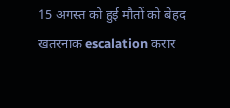15 अगस्त को हुई मौतों को बेहद खतरनाक escalation करार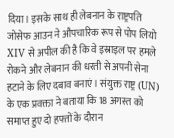दिया। इसके साथ ही लेबनान के राष्ट्रपति जोसेफ आउन ने औपचारिक रूप से पोप लियो XIV से अपील की है कि वे इस्राइल पर हमले रोकने और लेबनान की धरती से अपनी सेना हटाने के लिए दबाव बनाएं। संयुक्त राष्ट्र (UN) के एक प्रवक्ता ने बताया कि 18 अगस्त को समाप्त हुए दो हफ्तों के दौरान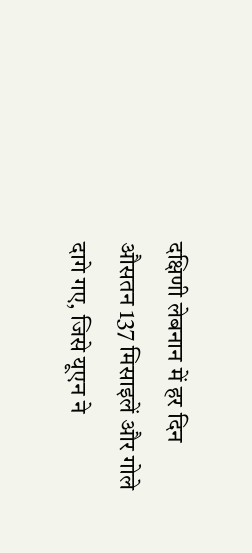दक्षिणी लेबनान में हर दिन औसतन 137 मिसाइलें और गोले दागे गए, जिसे यूएन ने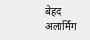बेहद अलार्मिंग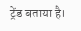ट्रेंड बताया है।